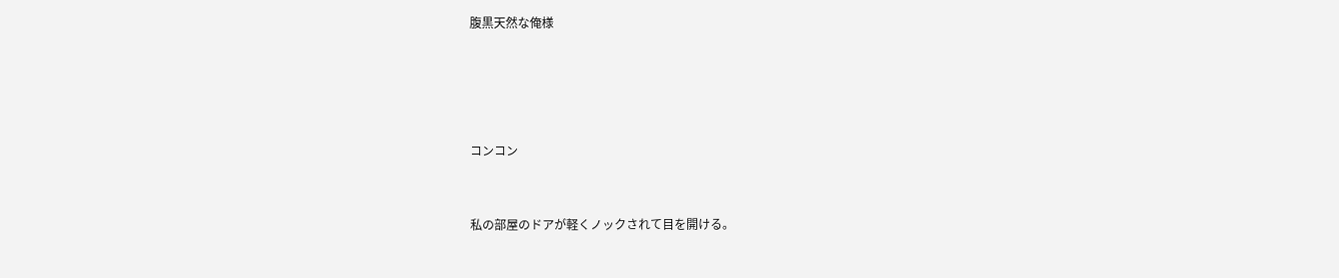腹黒天然な俺様






コンコン



私の部屋のドアが軽くノックされて目を開ける。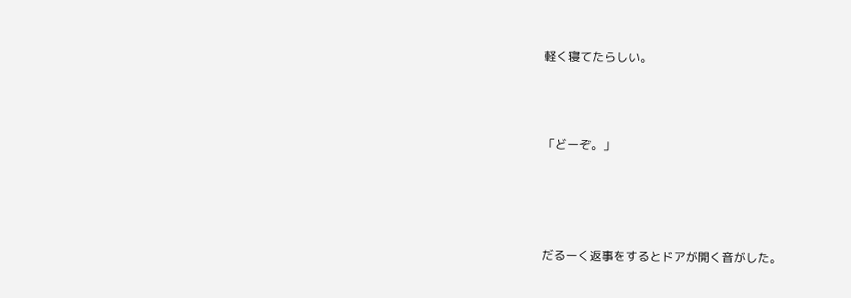軽く寝てたらしい。



「どーぞ。」




だるーく返事をするとドアが開く音がした。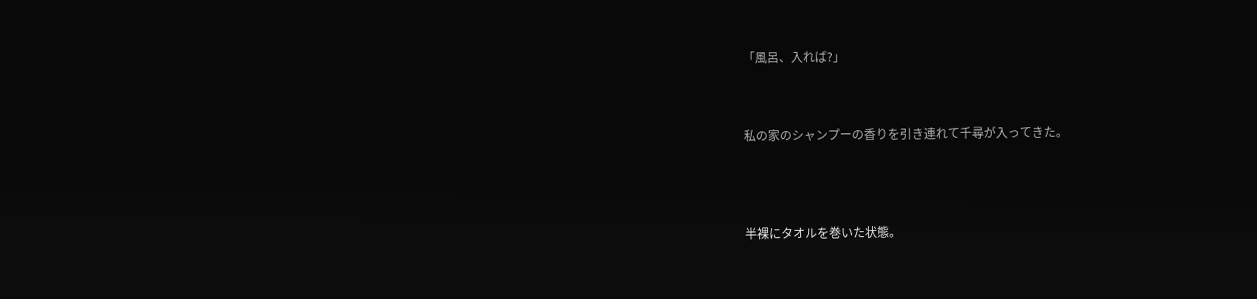「風呂、入れば?」



私の家のシャンプーの香りを引き連れて千尋が入ってきた。




半裸にタオルを巻いた状態。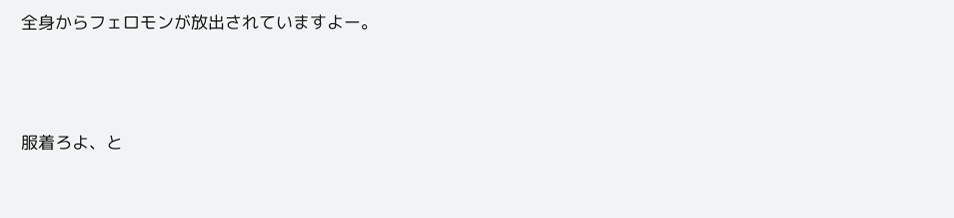全身からフェロモンが放出されていますよー。




服着ろよ、と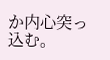か内心突っ込む。